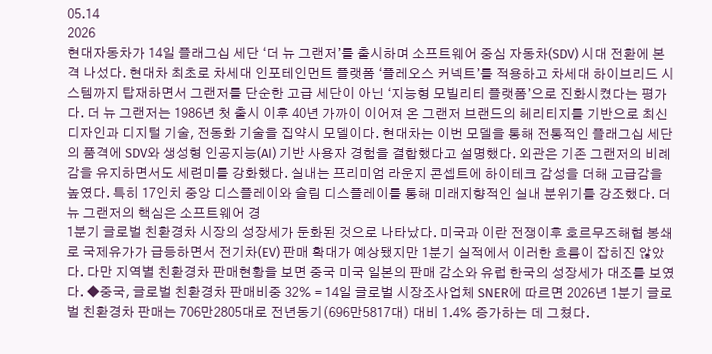05.14
2026
현대자동차가 14일 플래그십 세단 ‘더 뉴 그랜저’를 출시하며 소프트웨어 중심 자동차(SDV) 시대 전환에 본격 나섰다. 현대차 최초로 차세대 인포테인먼트 플랫폼 ‘플레오스 커넥트’를 적용하고 차세대 하이브리드 시스템까지 탑재하면서 그랜저를 단순한 고급 세단이 아닌 ‘지능형 모빌리티 플랫폼’으로 진화시켰다는 평가다. 더 뉴 그랜저는 1986년 첫 출시 이후 40년 가까이 이어져 온 그랜저 브랜드의 헤리티지를 기반으로 최신 디자인과 디지털 기술, 전동화 기술을 집약시 모델이다. 현대차는 이번 모델을 통해 전통적인 플래그십 세단의 품격에 SDV와 생성형 인공지능(AI) 기반 사용자 경험을 결합했다고 설명했다. 외관은 기존 그랜저의 비례감을 유지하면서도 세련미를 강화했다. 실내는 프리미엄 라운지 콘셉트에 하이테크 감성을 더해 고급감을 높였다. 특히 17인치 중앙 디스플레이와 슬림 디스플레이를 통해 미래지향적인 실내 분위기를 강조했다. 더 뉴 그랜저의 핵심은 소프트웨어 경
1분기 글로벌 친환경차 시장의 성장세가 둔화된 것으로 나타났다. 미국과 이란 전쟁이후 호르무즈해협 봉쇄로 국제유가가 급등하면서 전기차(EV) 판매 확대가 예상됐지만 1분기 실적에서 이러한 흐름이 잡히진 않았다. 다만 지역별 친환경차 판매현황을 보면 중국 미국 일본의 판매 감소와 유럽 한국의 성장세가 대조를 보였다. ◆중국, 글로벌 친환경차 판매비중 32% = 14일 글로벌 시장조사업체 SNER에 따르면 2026년 1분기 글로벌 친환경차 판매는 706만2805대로 전년동기(696만5817대) 대비 1.4% 증가하는 데 그쳤다.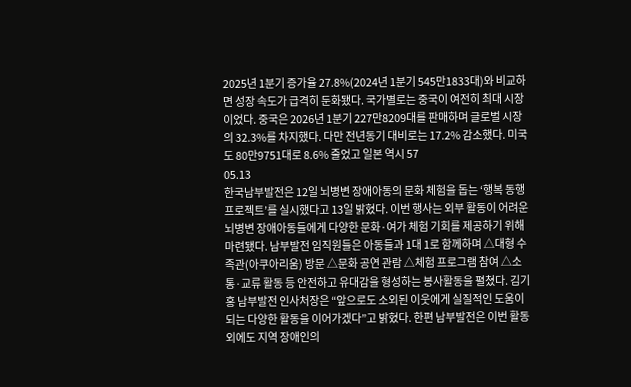2025년 1분기 증가율 27.8%(2024년 1분기 545만1833대)와 비교하면 성장 속도가 급격히 둔화됐다. 국가별로는 중국이 여전히 최대 시장이었다. 중국은 2026년 1분기 227만8209대를 판매하며 글로벌 시장의 32.3%를 차지했다. 다만 전년동기 대비로는 17.2% 감소했다. 미국도 80만9751대로 8.6% 줄었고 일본 역시 57
05.13
한국남부발전은 12일 뇌병변 장애아동의 문화 체험을 돕는 ‘행복 동행 프로젝트’를 실시했다고 13일 밝혔다. 이번 행사는 외부 활동이 어려운 뇌병변 장애아동들에게 다양한 문화·여가 체험 기회를 제공하기 위해 마련됐다. 남부발전 임직원들은 아동들과 1대 1로 함께하며 △대형 수족관(아쿠아리움) 방문 △문화 공연 관람 △체험 프로그램 참여 △소통·교류 활동 등 안전하고 유대감을 형성하는 봉사활동을 펼쳤다. 김기홍 남부발전 인사처장은 “앞으로도 소외된 이웃에게 실질적인 도움이 되는 다양한 활동을 이어가겠다”고 밝혔다. 한편 남부발전은 이번 활동 외에도 지역 장애인의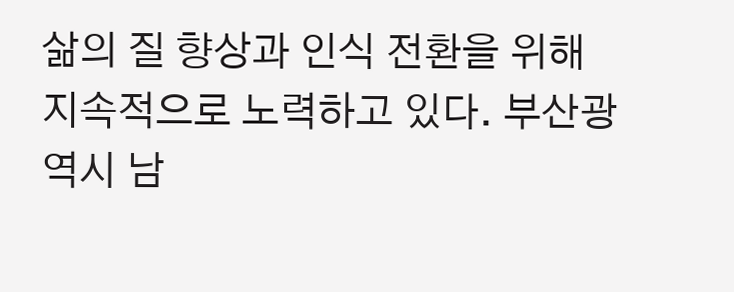삶의 질 향상과 인식 전환을 위해 지속적으로 노력하고 있다. 부산광역시 남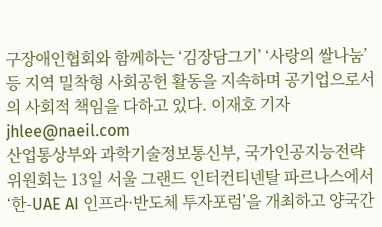구장애인협회와 함께하는 ‘김장담그기’ ‘사랑의 쌀나눔’ 등 지역 밀착형 사회공헌 활동을 지속하며 공기업으로서의 사회적 책임을 다하고 있다. 이재호 기자 jhlee@naeil.com
산업통상부와 과학기술정보통신부, 국가인공지능전략위원회는 13일 서울 그랜드 인터컨티넨탈 파르나스에서 ‘한-UAE AI 인프라·반도체 투자포럼’을 개최하고 양국간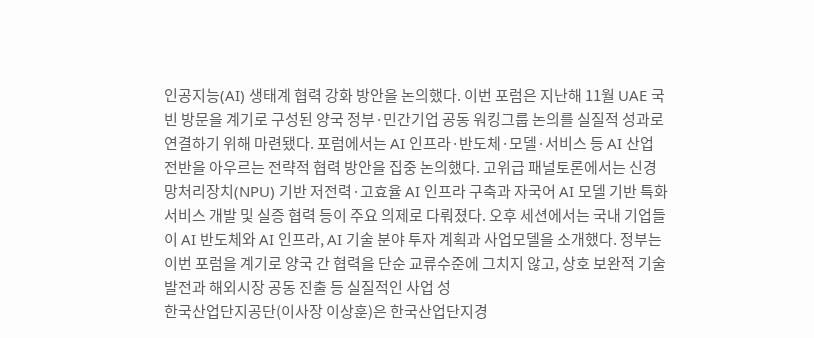인공지능(AI) 생태계 협력 강화 방안을 논의했다. 이번 포럼은 지난해 11월 UAE 국빈 방문을 계기로 구성된 양국 정부·민간기업 공동 워킹그룹 논의를 실질적 성과로 연결하기 위해 마련됐다. 포럼에서는 AI 인프라·반도체·모델·서비스 등 AI 산업 전반을 아우르는 전략적 협력 방안을 집중 논의했다. 고위급 패널토론에서는 신경망처리장치(NPU) 기반 저전력·고효율 AI 인프라 구축과 자국어 AI 모델 기반 특화 서비스 개발 및 실증 협력 등이 주요 의제로 다뤄졌다. 오후 세션에서는 국내 기업들이 AI 반도체와 AI 인프라, AI 기술 분야 투자 계획과 사업모델을 소개했다. 정부는 이번 포럼을 계기로 양국 간 협력을 단순 교류수준에 그치지 않고, 상호 보완적 기술 발전과 해외시장 공동 진출 등 실질적인 사업 성
한국산업단지공단(이사장 이상훈)은 한국산업단지경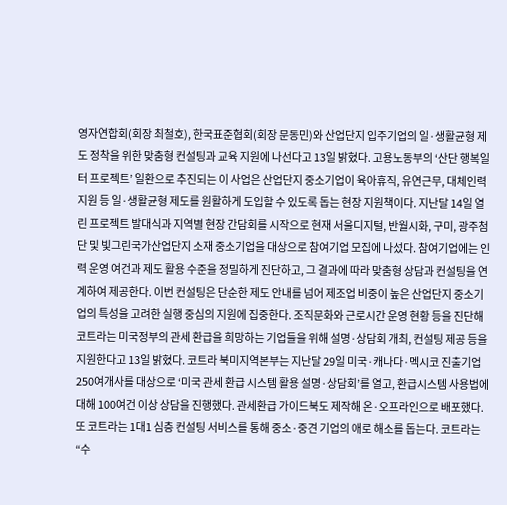영자연합회(회장 최철호), 한국표준협회(회장 문동민)와 산업단지 입주기업의 일·생활균형 제도 정착을 위한 맞춤형 컨설팅과 교육 지원에 나선다고 13일 밝혔다. 고용노동부의 ‘산단 행복일터 프로젝트’ 일환으로 추진되는 이 사업은 산업단지 중소기업이 육아휴직, 유연근무, 대체인력 지원 등 일·생활균형 제도를 원활하게 도입할 수 있도록 돕는 현장 지원책이다. 지난달 14일 열린 프로젝트 발대식과 지역별 현장 간담회를 시작으로 현재 서울디지털, 반월시화, 구미, 광주첨단 및 빛그린국가산업단지 소재 중소기업을 대상으로 참여기업 모집에 나섰다. 참여기업에는 인력 운영 여건과 제도 활용 수준을 정밀하게 진단하고, 그 결과에 따라 맞춤형 상담과 컨설팅을 연계하여 제공한다. 이번 컨설팅은 단순한 제도 안내를 넘어 제조업 비중이 높은 산업단지 중소기업의 특성을 고려한 실행 중심의 지원에 집중한다. 조직문화와 근로시간 운영 현황 등을 진단해
코트라는 미국정부의 관세 환급을 희망하는 기업들을 위해 설명·상담회 개최, 컨설팅 제공 등을 지원한다고 13일 밝혔다. 코트라 북미지역본부는 지난달 29일 미국·캐나다·멕시코 진출기업 250여개사를 대상으로 ‘미국 관세 환급 시스템 활용 설명·상담회’를 열고, 환급시스템 사용법에 대해 100여건 이상 상담을 진행했다. 관세환급 가이드북도 제작해 온·오프라인으로 배포했다. 또 코트라는 1대1 심층 컨설팅 서비스를 통해 중소·중견 기업의 애로 해소를 돕는다. 코트라는 “수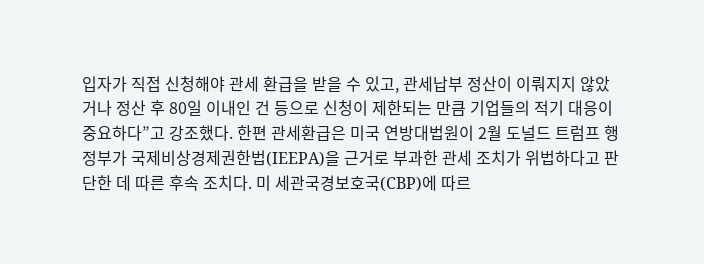입자가 직접 신청해야 관세 환급을 받을 수 있고, 관세납부 정산이 이뤄지지 않았거나 정산 후 80일 이내인 건 등으로 신청이 제한되는 만큼 기업들의 적기 대응이 중요하다”고 강조했다. 한편 관세환급은 미국 연방대법원이 2월 도널드 트럼프 행정부가 국제비상경제권한법(IEEPA)을 근거로 부과한 관세 조치가 위법하다고 판단한 데 따른 후속 조치다. 미 세관국경보호국(CBP)에 따르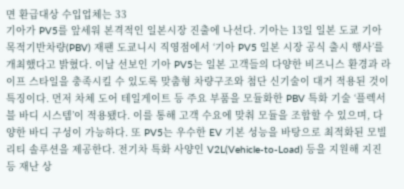면 환급대상 수입업체는 33
기아가 PV5를 앞세워 본격적인 일본시장 진출에 나선다. 기아는 13일 일본 도쿄 기아 목적기반차량(PBV) 재팬 도쿄니시 직영점에서 ‘기아 PV5 일본 시장 공식 출시 행사’를 개최했다고 밝혔다. 이날 선보인 기아 PV5는 일본 고객들의 다양한 비즈니스 환경과 라이프 스타일을 충족시킬 수 있도록 맞춤형 차량구조와 첨단 신기술이 대거 적용된 것이 특징이다. 먼저 차체 도어 테일게이트 등 주요 부품을 모듈화한 PBV 특화 기술 ‘플렉서블 바디 시스템’이 적용됐다. 이를 통해 고객 수요에 맞춰 모듈을 조합할 수 있으며, 다양한 바디 구성이 가능하다. 또 PV5는 우수한 EV 기본 성능을 바탕으로 최적화된 모빌리티 솔루션을 제공한다. 전기차 특화 사양인 V2L(Vehicle-to-Load) 등을 지원해 지진 등 재난 상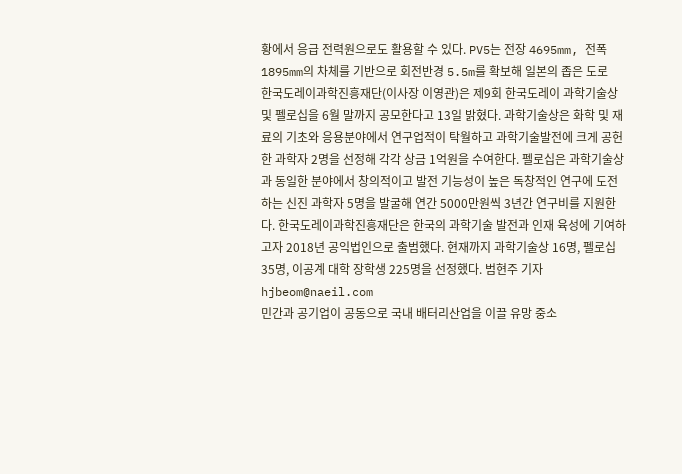황에서 응급 전력원으로도 활용할 수 있다. PV5는 전장 4695mm, 전폭 1895mm의 차체를 기반으로 회전반경 5.5m를 확보해 일본의 좁은 도로
한국도레이과학진흥재단(이사장 이영관)은 제9회 한국도레이 과학기술상 및 펠로십을 6월 말까지 공모한다고 13일 밝혔다. 과학기술상은 화학 및 재료의 기초와 응용분야에서 연구업적이 탁월하고 과학기술발전에 크게 공헌한 과학자 2명을 선정해 각각 상금 1억원을 수여한다. 펠로십은 과학기술상과 동일한 분야에서 창의적이고 발전 기능성이 높은 독창적인 연구에 도전하는 신진 과학자 5명을 발굴해 연간 5000만원씩 3년간 연구비를 지원한다. 한국도레이과학진흥재단은 한국의 과학기술 발전과 인재 육성에 기여하고자 2018년 공익법인으로 출범했다. 현재까지 과학기술상 16명, 펠로십 35명, 이공계 대학 장학생 225명을 선정했다. 범현주 기자 hjbeom@naeil.com
민간과 공기업이 공동으로 국내 배터리산업을 이끌 유망 중소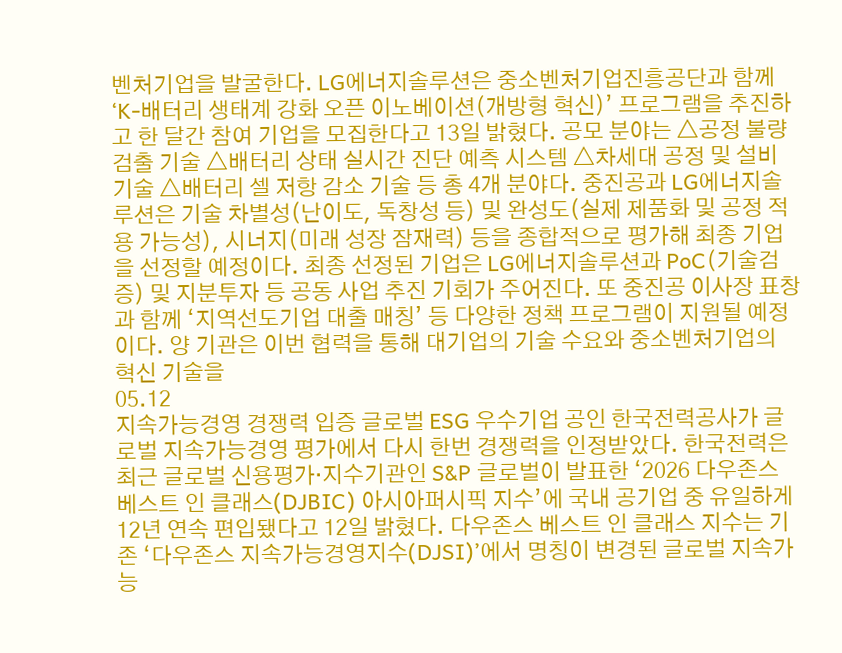벤처기업을 발굴한다. LG에너지솔루션은 중소벤처기업진흥공단과 함께 ‘K-배터리 생태계 강화 오픈 이노베이션(개방형 혁신)’ 프로그램을 추진하고 한 달간 참여 기업을 모집한다고 13일 밝혔다. 공모 분야는 △공정 불량 검출 기술 △배터리 상태 실시간 진단 예측 시스템 △차세대 공정 및 설비 기술 △배터리 셀 저항 감소 기술 등 총 4개 분야다. 중진공과 LG에너지솔루션은 기술 차별성(난이도, 독창성 등) 및 완성도(실제 제품화 및 공정 적용 가능성), 시너지(미래 성장 잠재력) 등을 종합적으로 평가해 최종 기업을 선정할 예정이다. 최종 선정된 기업은 LG에너지솔루션과 PoC(기술검증) 및 지분투자 등 공동 사업 추진 기회가 주어진다. 또 중진공 이사장 표창과 함께 ‘지역선도기업 대출 매칭’ 등 다양한 정책 프로그램이 지원될 예정이다. 양 기관은 이번 협력을 통해 대기업의 기술 수요와 중소벤처기업의 혁신 기술을
05.12
지속가능경영 경쟁력 입증 글로벌 ESG 우수기업 공인 한국전력공사가 글로벌 지속가능경영 평가에서 다시 한번 경쟁력을 인정받았다. 한국전력은 최근 글로벌 신용평가·지수기관인 S&P 글로벌이 발표한 ‘2026 다우존스 베스트 인 클래스(DJBIC) 아시아퍼시픽 지수’에 국내 공기업 중 유일하게 12년 연속 편입됐다고 12일 밝혔다. 다우존스 베스트 인 클래스 지수는 기존 ‘다우존스 지속가능경영지수(DJSI)’에서 명칭이 변경된 글로벌 지속가능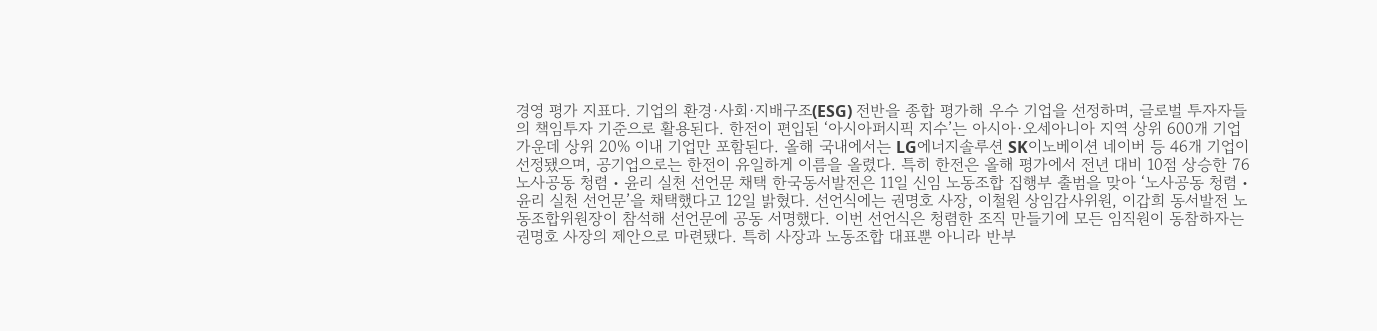경영 평가 지표다. 기업의 환경·사회·지배구조(ESG) 전반을 종합 평가해 우수 기업을 선정하며, 글로벌 투자자들의 책임투자 기준으로 활용된다. 한전이 편입된 ‘아시아퍼시픽 지수’는 아시아·오세아니아 지역 상위 600개 기업 가운데 상위 20% 이내 기업만 포함된다. 올해 국내에서는 LG에너지솔루션 SK이노베이션 네이버 등 46개 기업이 선정됐으며, 공기업으로는 한전이 유일하게 이름을 올렸다. 특히 한전은 올해 평가에서 전년 대비 10점 상승한 76
노사공동 청렴・윤리 실천 선언문 채택 한국동서발전은 11일 신임 노동조합 집행부 출범을 맞아 ‘노사공동 청렴・윤리 실천 선언문’을 채택했다고 12일 밝혔다. 선언식에는 권명호 사장, 이철원 상임감사위원, 이갑희 동서발전 노동조합위원장이 참석해 선언문에 공동 서명했다. 이번 선언식은 청렴한 조직 만들기에 모든 임직원이 동참하자는 권명호 사장의 제안으로 마련됐다. 특히 사장과 노동조합 대표뿐 아니라 반부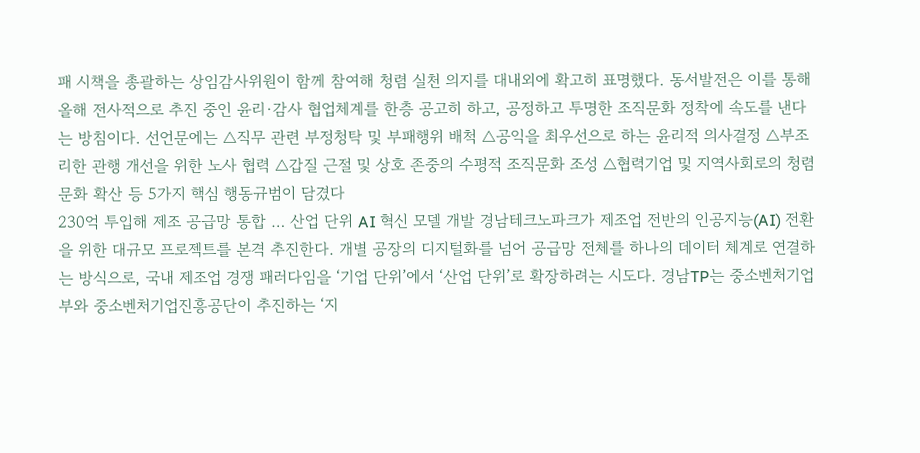패 시책을 총괄하는 상임감사위원이 함께 참여해 청렴 실천 의지를 대내외에 확고히 표명했다. 동서발전은 이를 통해 올해 전사적으로 추진 중인 윤리·감사 협업체계를 한층 공고히 하고, 공정하고 투명한 조직문화 정착에 속도를 낸다는 방침이다. 선언문에는 △직무 관련 부정청탁 및 부패행위 배척 △공익을 최우선으로 하는 윤리적 의사결정 △부조리한 관행 개선을 위한 노사 협력 △갑질 근절 및 상호 존중의 수평적 조직문화 조성 △협력기업 및 지역사회로의 청렴문화 확산 등 5가지 핵심 행동규범이 담겼다
230억 투입해 제조 공급망 통합 … 산업 단위 AI 혁신 모델 개발 경남테크노파크가 제조업 전반의 인공지능(AI) 전환을 위한 대규모 프로젝트를 본격 추진한다. 개별 공장의 디지털화를 넘어 공급망 전체를 하나의 데이터 체계로 연결하는 방식으로, 국내 제조업 경쟁 패러다임을 ‘기업 단위’에서 ‘산업 단위’로 확장하려는 시도다. 경남TP는 중소벤처기업부와 중소벤처기업진흥공단이 추진하는 ‘지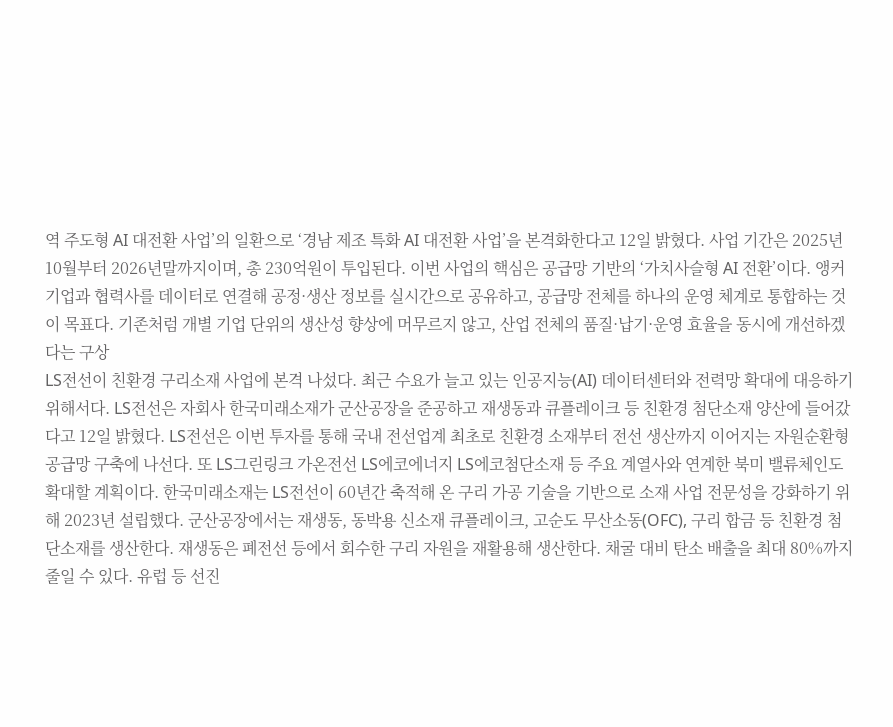역 주도형 AI 대전환 사업’의 일환으로 ‘경남 제조 특화 AI 대전환 사업’을 본격화한다고 12일 밝혔다. 사업 기간은 2025년 10월부터 2026년말까지이며, 총 230억원이 투입된다. 이번 사업의 핵심은 공급망 기반의 ‘가치사슬형 AI 전환’이다. 앵커기업과 협력사를 데이터로 연결해 공정·생산 정보를 실시간으로 공유하고, 공급망 전체를 하나의 운영 체계로 통합하는 것이 목표다. 기존처럼 개별 기업 단위의 생산성 향상에 머무르지 않고, 산업 전체의 품질·납기·운영 효율을 동시에 개선하겠다는 구상
LS전선이 친환경 구리소재 사업에 본격 나섰다. 최근 수요가 늘고 있는 인공지능(AI) 데이터센터와 전력망 확대에 대응하기 위해서다. LS전선은 자회사 한국미래소재가 군산공장을 준공하고 재생동과 큐플레이크 등 친환경 첨단소재 양산에 들어갔다고 12일 밝혔다. LS전선은 이번 투자를 통해 국내 전선업계 최초로 친환경 소재부터 전선 생산까지 이어지는 자원순환형 공급망 구축에 나선다. 또 LS그린링크 가온전선 LS에코에너지 LS에코첨단소재 등 주요 계열사와 연계한 북미 밸류체인도 확대할 계획이다. 한국미래소재는 LS전선이 60년간 축적해 온 구리 가공 기술을 기반으로 소재 사업 전문성을 강화하기 위해 2023년 설립했다. 군산공장에서는 재생동, 동박용 신소재 큐플레이크, 고순도 무산소동(OFC), 구리 합금 등 친환경 첨단소재를 생산한다. 재생동은 폐전선 등에서 회수한 구리 자원을 재활용해 생산한다. 채굴 대비 탄소 배출을 최대 80%까지 줄일 수 있다. 유럽 등 선진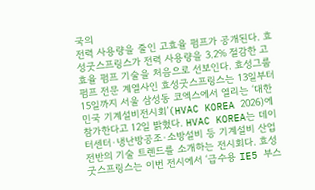국의
전력 사용량을 줄인 고효율 펌프가 공개된다. 효성굿스프링스가 전력 사용량을 3.2% 절감한 고효율 펌프 기술을 처음으로 선보인다. 효성그룹 펌프 전문 계열사인 효성굿스프링스는 13일부터 15일까지 서울 삼성동 코엑스에서 열리는 ‘대한민국 기계설비전시회’(HVAC KOREA 2026)에 참가한다고 12일 밝혔다. HVAC KOREA는 데이터센터·냉난방공조·소방설비 등 기계설비 산업 전반의 기술 트렌드를 소개하는 전시회다. 효성굿스프링스는 이번 전시에서 ‘급수용 IE5 부스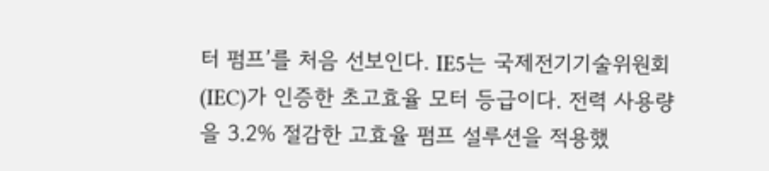터 펌프’를 처음 선보인다. IE5는 국제전기기술위원회(IEC)가 인증한 초고효율 모터 등급이다. 전력 사용량을 3.2% 절감한 고효율 펌프 설루션을 적용했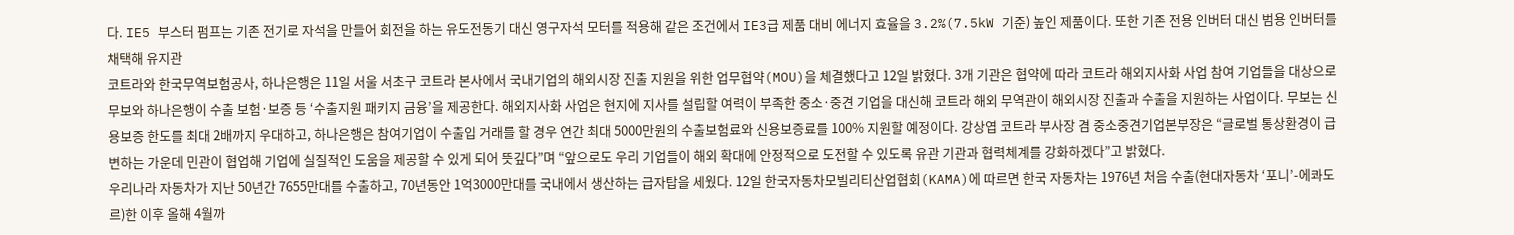다. IE5 부스터 펌프는 기존 전기로 자석을 만들어 회전을 하는 유도전동기 대신 영구자석 모터를 적용해 같은 조건에서 IE3급 제품 대비 에너지 효율을 3.2%(7.5kW 기준) 높인 제품이다. 또한 기존 전용 인버터 대신 범용 인버터를 채택해 유지관
코트라와 한국무역보험공사, 하나은행은 11일 서울 서초구 코트라 본사에서 국내기업의 해외시장 진출 지원을 위한 업무협약(MOU)을 체결했다고 12일 밝혔다. 3개 기관은 협약에 따라 코트라 해외지사화 사업 참여 기업들을 대상으로 무보와 하나은행이 수출 보험·보증 등 ‘수출지원 패키지 금융’을 제공한다. 해외지사화 사업은 현지에 지사를 설립할 여력이 부족한 중소·중견 기업을 대신해 코트라 해외 무역관이 해외시장 진출과 수출을 지원하는 사업이다. 무보는 신용보증 한도를 최대 2배까지 우대하고, 하나은행은 참여기업이 수출입 거래를 할 경우 연간 최대 5000만원의 수출보험료와 신용보증료를 100% 지원할 예정이다. 강상엽 코트라 부사장 겸 중소중견기업본부장은 “글로벌 통상환경이 급변하는 가운데 민관이 협업해 기업에 실질적인 도움을 제공할 수 있게 되어 뜻깊다”며 “앞으로도 우리 기업들이 해외 확대에 안정적으로 도전할 수 있도록 유관 기관과 협력체계를 강화하겠다”고 밝혔다.
우리나라 자동차가 지난 50년간 7655만대를 수출하고, 70년동안 1억3000만대를 국내에서 생산하는 급자탑을 세웠다. 12일 한국자동차모빌리티산업협회(KAMA)에 따르면 한국 자동차는 1976년 처음 수출(현대자동차 ‘포니’-에콰도르)한 이후 올해 4월까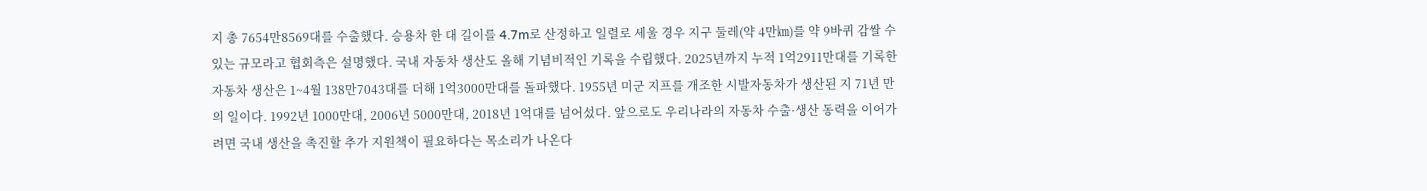지 총 7654만8569대를 수출했다. 승용차 한 대 길이를 4.7m로 산정하고 일렬로 세울 경우 지구 둘레(약 4만㎞)를 약 9바퀴 감쌀 수 있는 규모라고 협회측은 설명했다. 국내 자동차 생산도 올해 기념비적인 기록을 수립했다. 2025년까지 누적 1억2911만대를 기록한 자동차 생산은 1~4월 138만7043대를 더해 1억3000만대를 돌파했다. 1955년 미군 지프를 개조한 시발자동차가 생산된 지 71년 만의 일이다. 1992년 1000만대, 2006년 5000만대, 2018년 1억대를 넘어섰다. 앞으로도 우리나라의 자동차 수출·생산 동력을 이어가려면 국내 생산을 촉진할 추가 지원책이 필요하다는 목소리가 나온다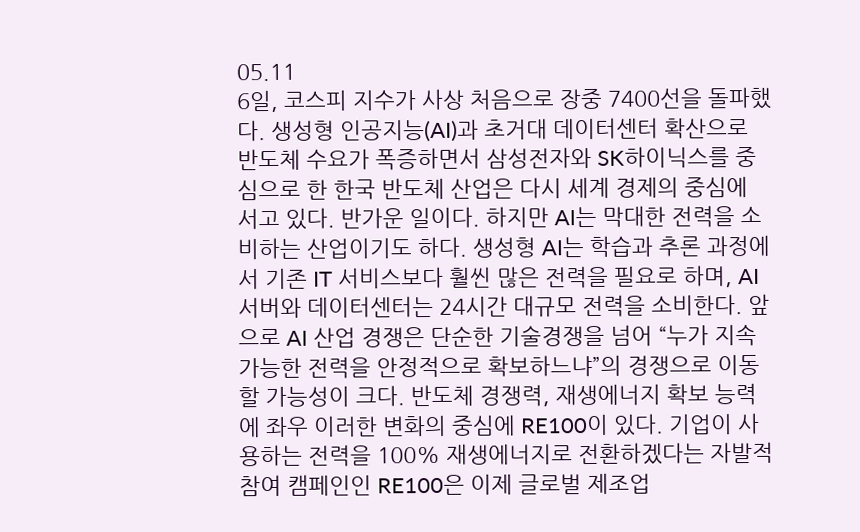05.11
6일, 코스피 지수가 사상 처음으로 장중 7400선을 돌파했다. 생성형 인공지능(AI)과 초거대 데이터센터 확산으로 반도체 수요가 폭증하면서 삼성전자와 SK하이닉스를 중심으로 한 한국 반도체 산업은 다시 세계 경제의 중심에 서고 있다. 반가운 일이다. 하지만 AI는 막대한 전력을 소비하는 산업이기도 하다. 생성형 AI는 학습과 추론 과정에서 기존 IT 서비스보다 훨씬 많은 전력을 필요로 하며, AI 서버와 데이터센터는 24시간 대규모 전력을 소비한다. 앞으로 AI 산업 경쟁은 단순한 기술경쟁을 넘어 “누가 지속가능한 전력을 안정적으로 확보하느냐”의 경쟁으로 이동할 가능성이 크다. 반도체 경쟁력, 재생에너지 확보 능력에 좌우 이러한 변화의 중심에 RE100이 있다. 기업이 사용하는 전력을 100% 재생에너지로 전환하겠다는 자발적 참여 캠페인인 RE100은 이제 글로벌 제조업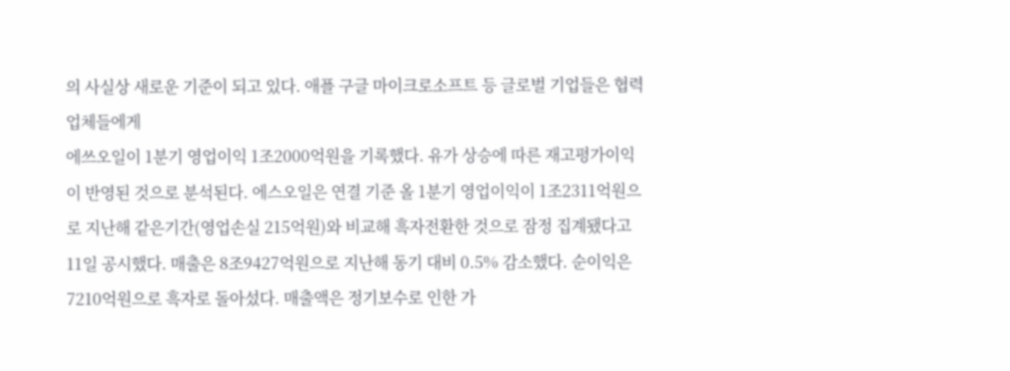의 사실상 새로운 기준이 되고 있다. 애플 구글 마이크로소프트 등 글로벌 기업들은 협력업체들에게
에쓰오일이 1분기 영업이익 1조2000억원을 기록했다. 유가 상승에 따른 재고평가이익이 반영된 것으로 분석된다. 에스오일은 연결 기준 올 1분기 영업이익이 1조2311억원으로 지난해 같은기간(영업손실 215억원)와 비교해 흑자전환한 것으로 잠정 집계됐다고 11일 공시했다. 매출은 8조9427억원으로 지난해 동기 대비 0.5% 감소했다. 순이익은 7210억원으로 흑자로 돌아섰다. 매출액은 정기보수로 인한 가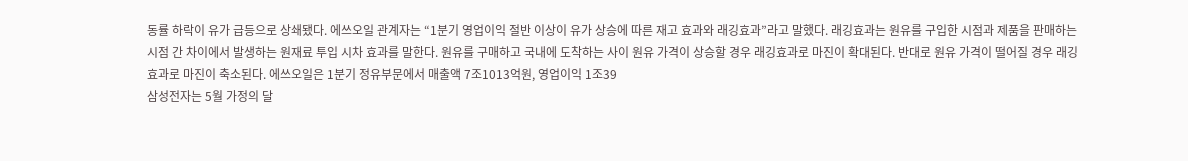동률 하락이 유가 급등으로 상쇄됐다. 에쓰오일 관계자는 “1분기 영업이익 절반 이상이 유가 상승에 따른 재고 효과와 래깅효과”라고 말했다. 래깅효과는 원유를 구입한 시점과 제품을 판매하는 시점 간 차이에서 발생하는 원재료 투입 시차 효과를 말한다. 원유를 구매하고 국내에 도착하는 사이 원유 가격이 상승할 경우 래깅효과로 마진이 확대된다. 반대로 원유 가격이 떨어질 경우 래깅효과로 마진이 축소된다. 에쓰오일은 1분기 정유부문에서 매출액 7조1013억원, 영업이익 1조39
삼성전자는 5월 가정의 달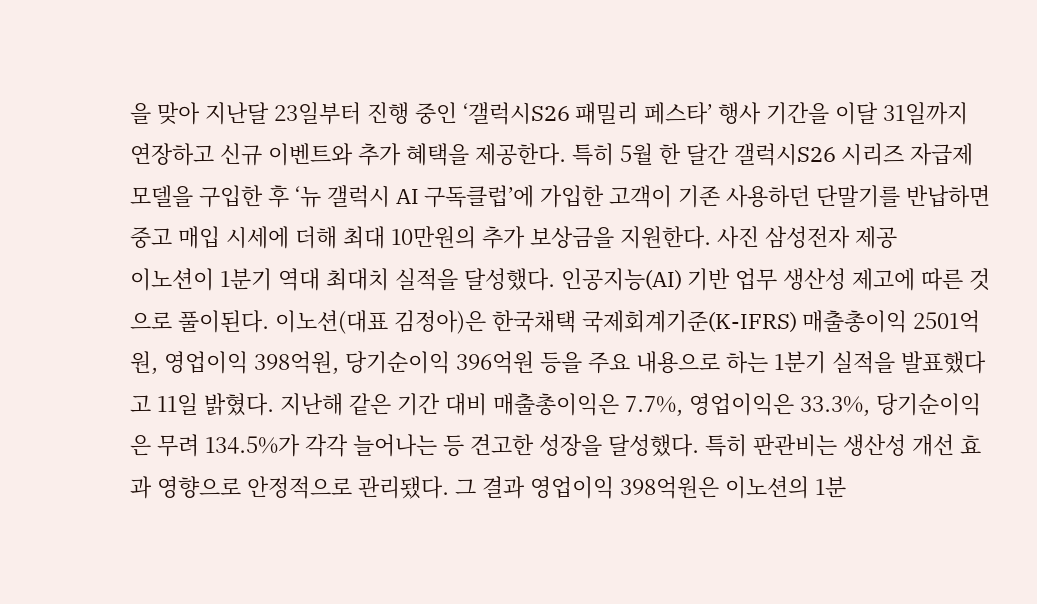을 맞아 지난달 23일부터 진행 중인 ‘갤럭시S26 패밀리 페스타’ 행사 기간을 이달 31일까지 연장하고 신규 이벤트와 추가 혜택을 제공한다. 특히 5월 한 달간 갤럭시S26 시리즈 자급제 모델을 구입한 후 ‘뉴 갤럭시 AI 구독클럽’에 가입한 고객이 기존 사용하던 단말기를 반납하면 중고 매입 시세에 더해 최대 10만원의 추가 보상금을 지원한다. 사진 삼성전자 제공
이노션이 1분기 역대 최대치 실적을 달성했다. 인공지능(AI) 기반 업무 생산성 제고에 따른 것으로 풀이된다. 이노션(대표 김정아)은 한국채택 국제회계기준(K-IFRS) 매출총이익 2501억원, 영업이익 398억원, 당기순이익 396억원 등을 주요 내용으로 하는 1분기 실적을 발표했다고 11일 밝혔다. 지난해 같은 기간 대비 매출총이익은 7.7%, 영업이익은 33.3%, 당기순이익은 무려 134.5%가 각각 늘어나는 등 견고한 성장을 달성했다. 특히 판관비는 생산성 개선 효과 영향으로 안정적으로 관리됐다. 그 결과 영업이익 398억원은 이노션의 1분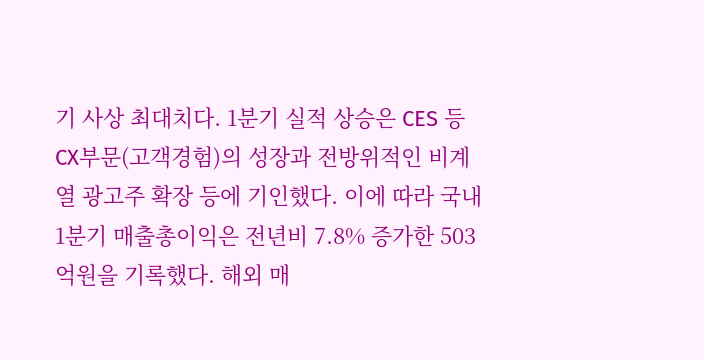기 사상 최대치다. 1분기 실적 상승은 CES 등 CX부문(고객경험)의 성장과 전방위적인 비계열 광고주 확장 등에 기인했다. 이에 따라 국내 1분기 매출총이익은 전년비 7.8% 증가한 503억원을 기록했다. 해외 매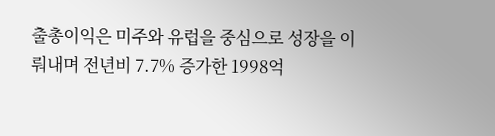출총이익은 미주와 유럽을 중심으로 성장을 이뤄내며 전년비 7.7% 증가한 1998억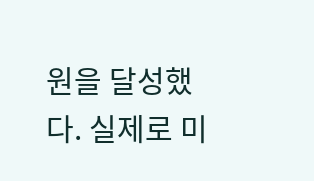원을 달성했다. 실제로 미